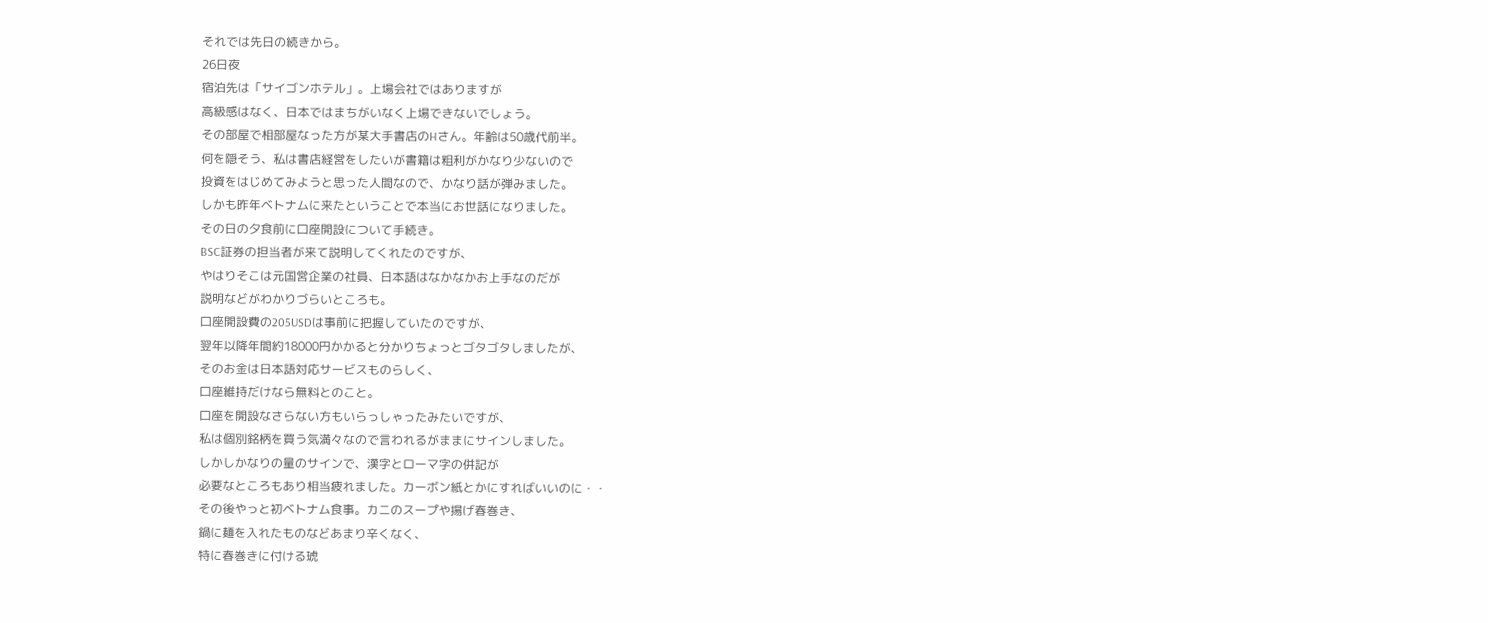それでは先日の続きから。
26日夜
宿泊先は「サイゴンホテル」。上場会社ではありますが
高級感はなく、日本ではまちがいなく上場できないでしょう。
その部屋で相部屋なった方が某大手書店のHさん。年齢は50歳代前半。
何を隠そう、私は書店経営をしたいが書籍は粗利がかなり少ないので
投資をはじめてみようと思った人間なので、かなり話が弾みました。
しかも昨年ベトナムに来たということで本当にお世話になりました。
その日の夕食前に口座開設について手続き。
BSC証券の担当者が来て説明してくれたのですが、
やはりそこは元国営企業の社員、日本語はなかなかお上手なのだが
説明などがわかりづらいところも。
口座開設費の205USDは事前に把握していたのですが、
翌年以降年間約18000円かかると分かりちょっとゴタゴタしましたが、
そのお金は日本語対応サービスものらしく、
口座維持だけなら無料とのこと。
口座を開設なさらない方もいらっしゃったみたいですが、
私は個別銘柄を買う気満々なので言われるがままにサインしました。
しかしかなりの量のサインで、漢字とローマ字の併記が
必要なところもあり相当疲れました。カーボン紙とかにすればいいのに・・
その後やっと初ベトナム食事。カニのスープや揚げ春巻き、
鍋に麺を入れたものなどあまり辛くなく、
特に春巻きに付ける琥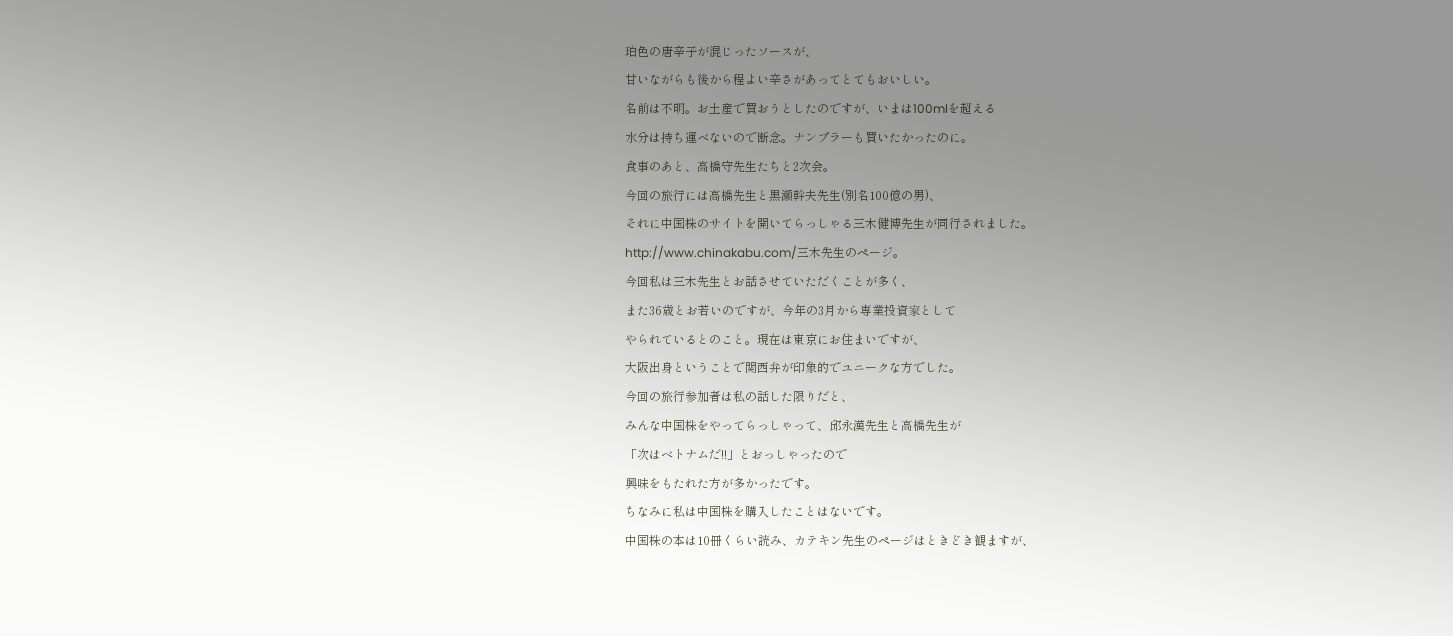珀色の唐辛子が混じったソースが、
甘いながらも後から程よい辛さがあってとてもおいしい。
名前は不明。お土産で買おうとしたのですが、いまは100mlを超える
水分は持ち運べないので断念。ナンプラーも買いたかったのに。
食事のあと、高橋守先生たちと2次会。
今回の旅行には高橋先生と黒瀬幹夫先生(別名100億の男)、
それに中国株のサイトを開いてらっしゃる三木健博先生が同行されました。
http://www.chinakabu.com/三木先生のページ。
今回私は三木先生とお話させていただくことが多く、
また36歳とお若いのですが、今年の3月から専業投資家として
やられているとのこと。現在は東京にお住まいですが、
大阪出身ということで関西弁が印象的でユニークな方でした。
今回の旅行参加者は私の話した限りだと、
みんな中国株をやってらっしゃって、邱永漢先生と高橋先生が
「次はベトナムだ!!」とおっしゃったので
興味をもたれた方が多かったです。
ちなみに私は中国株を購入したことはないです。
中国株の本は10冊くらい読み、カテキン先生のページはときどき観ますが、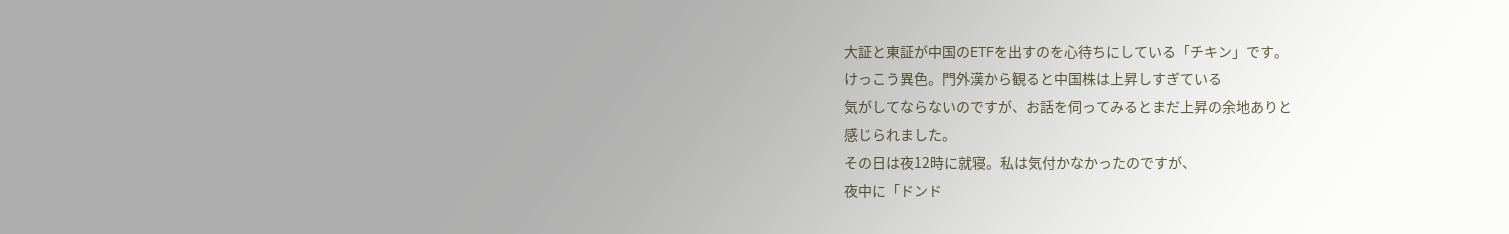大証と東証が中国のETFを出すのを心待ちにしている「チキン」です。
けっこう異色。門外漢から観ると中国株は上昇しすぎている
気がしてならないのですが、お話を伺ってみるとまだ上昇の余地ありと
感じられました。
その日は夜12時に就寝。私は気付かなかったのですが、
夜中に「ドンド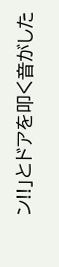ン!!」とドアを叩く音がした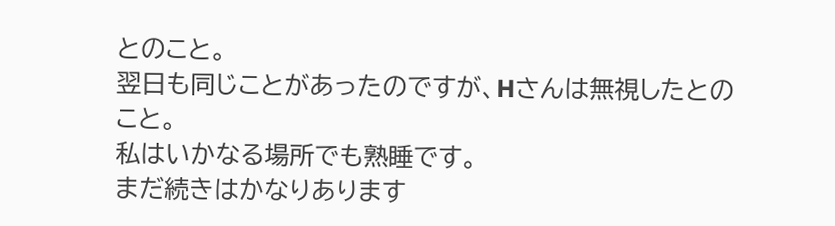とのこと。
翌日も同じことがあったのですが、Hさんは無視したとのこと。
私はいかなる場所でも熟睡です。
まだ続きはかなりあります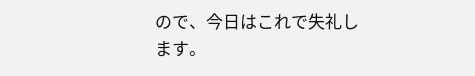ので、今日はこれで失礼します。